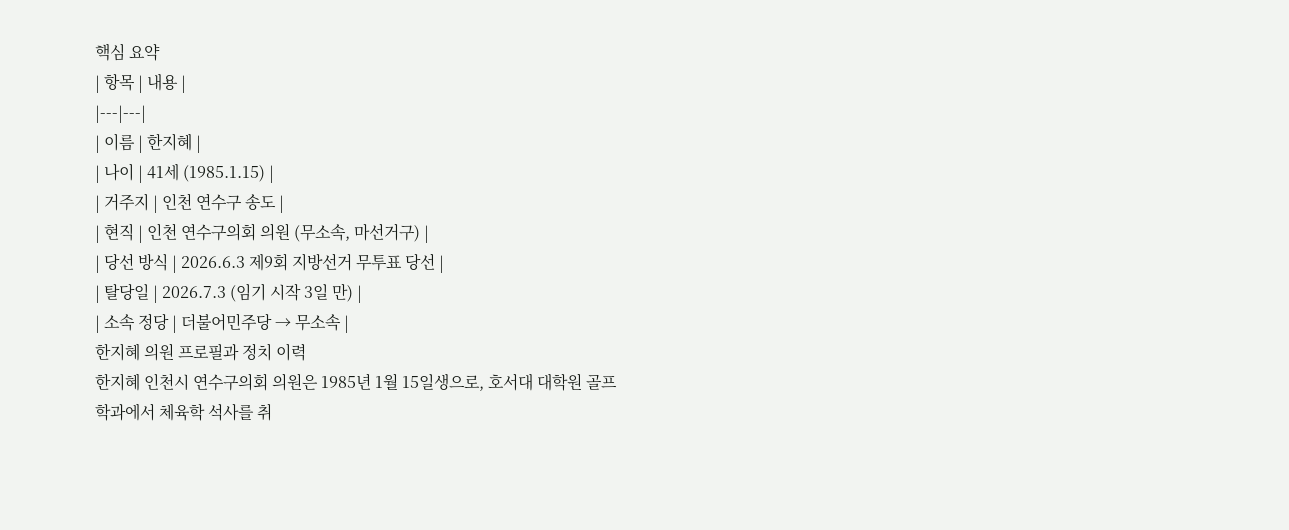핵심 요약
| 항목 | 내용 |
|---|---|
| 이름 | 한지혜 |
| 나이 | 41세 (1985.1.15) |
| 거주지 | 인천 연수구 송도 |
| 현직 | 인천 연수구의회 의원 (무소속, 마선거구) |
| 당선 방식 | 2026.6.3 제9회 지방선거 무투표 당선 |
| 탈당일 | 2026.7.3 (임기 시작 3일 만) |
| 소속 정당 | 더불어민주당 → 무소속 |
한지혜 의원 프로필과 정치 이력
한지혜 인천시 연수구의회 의원은 1985년 1월 15일생으로, 호서대 대학원 골프학과에서 체육학 석사를 취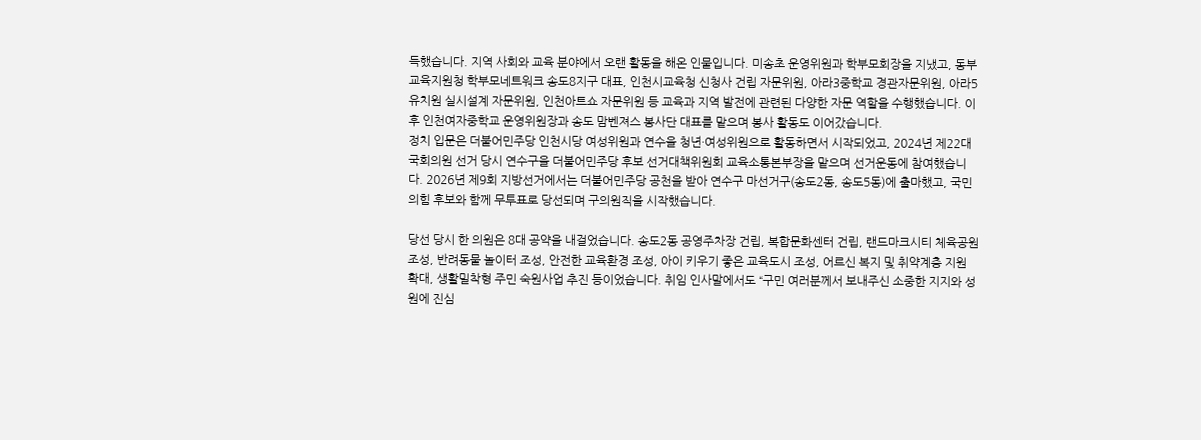득했습니다. 지역 사회와 교육 분야에서 오랜 활동을 해온 인물입니다. 미송초 운영위원과 학부모회장을 지냈고, 동부교육지원청 학부모네트워크 송도8지구 대표, 인천시교육청 신청사 건립 자문위원, 아라3중학교 경관자문위원, 아라5유치원 실시설계 자문위원, 인천아트쇼 자문위원 등 교육과 지역 발전에 관련된 다양한 자문 역할을 수행했습니다. 이후 인천여자중학교 운영위원장과 송도 맘벤져스 봉사단 대표를 맡으며 봉사 활동도 이어갔습니다.
정치 입문은 더불어민주당 인천시당 여성위원과 연수을 청년·여성위원으로 활동하면서 시작되었고, 2024년 제22대 국회의원 선거 당시 연수구을 더불어민주당 후보 선거대책위원회 교육소통본부장을 맡으며 선거운동에 참여했습니다. 2026년 제9회 지방선거에서는 더불어민주당 공천을 받아 연수구 마선거구(송도2동, 송도5동)에 출마했고, 국민의힘 후보와 함께 무투표로 당선되며 구의원직을 시작했습니다.

당선 당시 한 의원은 8대 공약을 내걸었습니다. 송도2동 공영주차장 건립, 복합문화센터 건립, 랜드마크시티 체육공원 조성, 반려동물 놀이터 조성, 안전한 교육환경 조성, 아이 키우기 좋은 교육도시 조성, 어르신 복지 및 취약계층 지원 확대, 생활밀착형 주민 숙원사업 추진 등이었습니다. 취임 인사말에서도 “구민 여러분께서 보내주신 소중한 지지와 성원에 진심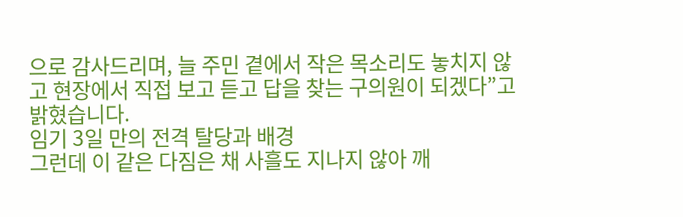으로 감사드리며, 늘 주민 곁에서 작은 목소리도 놓치지 않고 현장에서 직접 보고 듣고 답을 찾는 구의원이 되겠다”고 밝혔습니다.
임기 3일 만의 전격 탈당과 배경
그런데 이 같은 다짐은 채 사흘도 지나지 않아 깨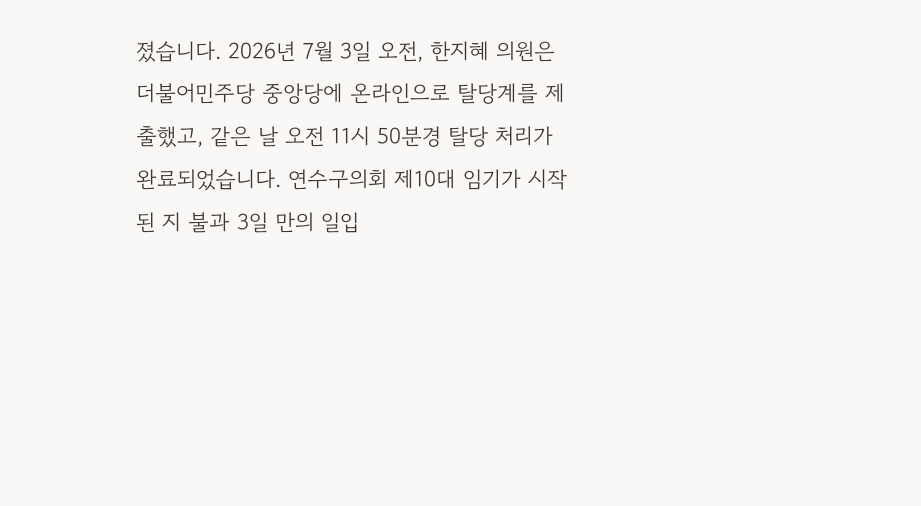졌습니다. 2026년 7월 3일 오전, 한지혜 의원은 더불어민주당 중앙당에 온라인으로 탈당계를 제출했고, 같은 날 오전 11시 50분경 탈당 처리가 완료되었습니다. 연수구의회 제10대 임기가 시작된 지 불과 3일 만의 일입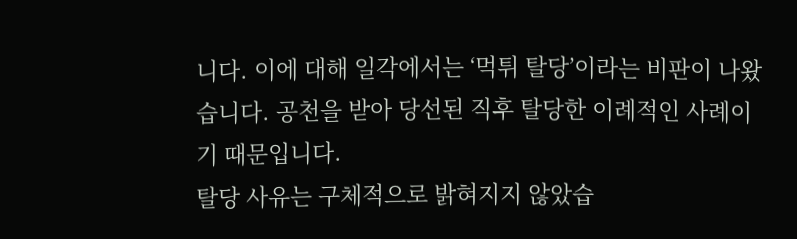니다. 이에 대해 일각에서는 ‘먹튀 탈당’이라는 비판이 나왔습니다. 공천을 받아 당선된 직후 탈당한 이례적인 사례이기 때문입니다.
탈당 사유는 구체적으로 밝혀지지 않았습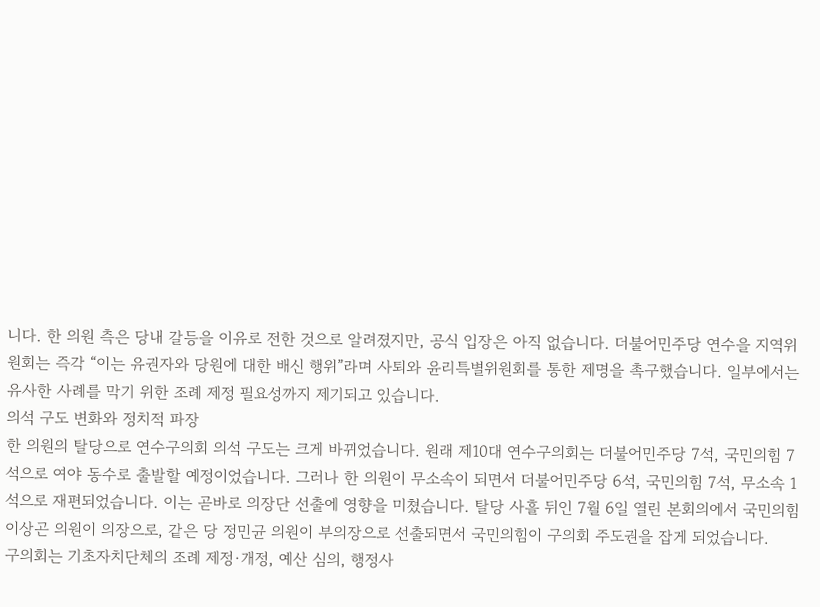니다. 한 의원 측은 당내 갈등을 이유로 전한 것으로 알려졌지만, 공식 입장은 아직 없습니다. 더불어민주당 연수을 지역위원회는 즉각 “이는 유권자와 당원에 대한 배신 행위”라며 사퇴와 윤리특별위원회를 통한 제명을 촉구했습니다. 일부에서는 유사한 사례를 막기 위한 조례 제정 필요성까지 제기되고 있습니다.
의석 구도 변화와 정치적 파장
한 의원의 탈당으로 연수구의회 의석 구도는 크게 바뀌었습니다. 원래 제10대 연수구의회는 더불어민주당 7석, 국민의힘 7석으로 여야 동수로 출발할 예정이었습니다. 그러나 한 의원이 무소속이 되면서 더불어민주당 6석, 국민의힘 7석, 무소속 1석으로 재편되었습니다. 이는 곧바로 의장단 선출에 영향을 미쳤습니다. 탈당 사흘 뒤인 7월 6일 열린 본회의에서 국민의힘 이상곤 의원이 의장으로, 같은 당 정민균 의원이 부의장으로 선출되면서 국민의힘이 구의회 주도권을 잡게 되었습니다.
구의회는 기초자치단체의 조례 제정·개정, 예산 심의, 행정사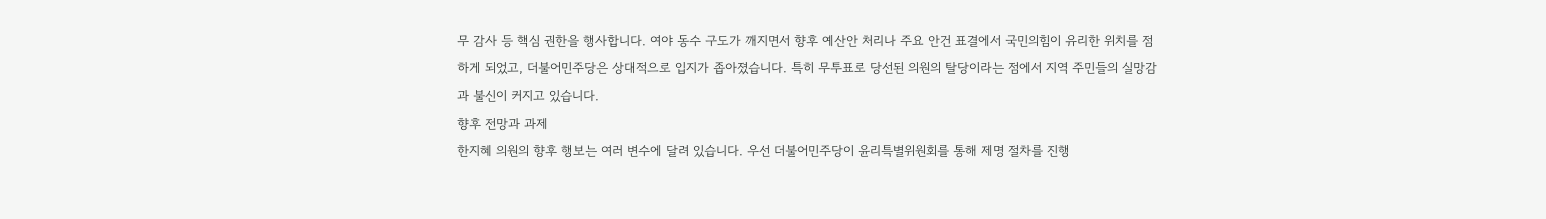무 감사 등 핵심 권한을 행사합니다. 여야 동수 구도가 깨지면서 향후 예산안 처리나 주요 안건 표결에서 국민의힘이 유리한 위치를 점하게 되었고, 더불어민주당은 상대적으로 입지가 좁아졌습니다. 특히 무투표로 당선된 의원의 탈당이라는 점에서 지역 주민들의 실망감과 불신이 커지고 있습니다.
향후 전망과 과제
한지혜 의원의 향후 행보는 여러 변수에 달려 있습니다. 우선 더불어민주당이 윤리특별위원회를 통해 제명 절차를 진행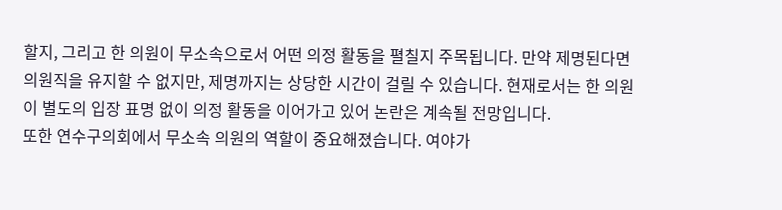할지, 그리고 한 의원이 무소속으로서 어떤 의정 활동을 펼칠지 주목됩니다. 만약 제명된다면 의원직을 유지할 수 없지만, 제명까지는 상당한 시간이 걸릴 수 있습니다. 현재로서는 한 의원이 별도의 입장 표명 없이 의정 활동을 이어가고 있어 논란은 계속될 전망입니다.
또한 연수구의회에서 무소속 의원의 역할이 중요해졌습니다. 여야가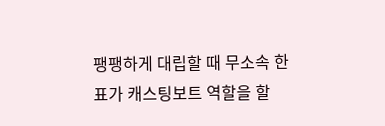팽팽하게 대립할 때 무소속 한 표가 캐스팅보트 역할을 할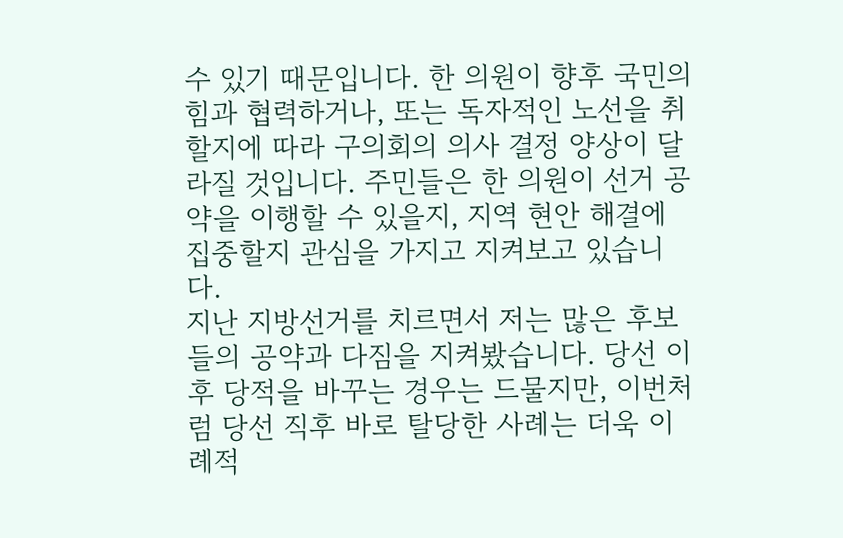수 있기 때문입니다. 한 의원이 향후 국민의힘과 협력하거나, 또는 독자적인 노선을 취할지에 따라 구의회의 의사 결정 양상이 달라질 것입니다. 주민들은 한 의원이 선거 공약을 이행할 수 있을지, 지역 현안 해결에 집중할지 관심을 가지고 지켜보고 있습니다.
지난 지방선거를 치르면서 저는 많은 후보들의 공약과 다짐을 지켜봤습니다. 당선 이후 당적을 바꾸는 경우는 드물지만, 이번처럼 당선 직후 바로 탈당한 사례는 더욱 이례적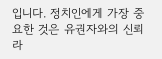입니다. 정치인에게 가장 중요한 것은 유권자와의 신뢰라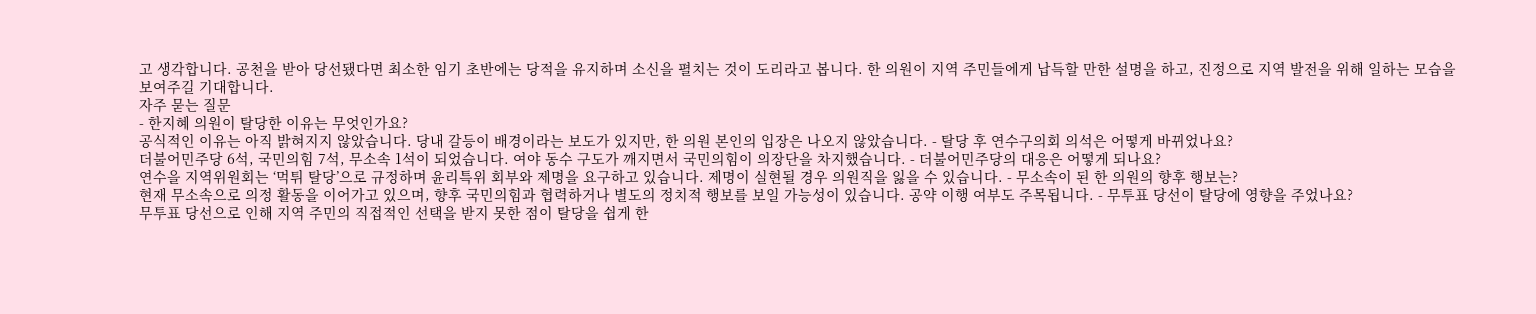고 생각합니다. 공천을 받아 당선됐다면 최소한 임기 초반에는 당적을 유지하며 소신을 펼치는 것이 도리라고 봅니다. 한 의원이 지역 주민들에게 납득할 만한 설명을 하고, 진정으로 지역 발전을 위해 일하는 모습을 보여주길 기대합니다.
자주 묻는 질문
- 한지혜 의원이 탈당한 이유는 무엇인가요?
공식적인 이유는 아직 밝혀지지 않았습니다. 당내 갈등이 배경이라는 보도가 있지만, 한 의원 본인의 입장은 나오지 않았습니다. - 탈당 후 연수구의회 의석은 어떻게 바뀌었나요?
더불어민주당 6석, 국민의힘 7석, 무소속 1석이 되었습니다. 여야 동수 구도가 깨지면서 국민의힘이 의장단을 차지했습니다. - 더불어민주당의 대응은 어떻게 되나요?
연수을 지역위원회는 ‘먹튀 탈당’으로 규정하며 윤리특위 회부와 제명을 요구하고 있습니다. 제명이 실현될 경우 의원직을 잃을 수 있습니다. - 무소속이 된 한 의원의 향후 행보는?
현재 무소속으로 의정 활동을 이어가고 있으며, 향후 국민의힘과 협력하거나 별도의 정치적 행보를 보일 가능성이 있습니다. 공약 이행 여부도 주목됩니다. - 무투표 당선이 탈당에 영향을 주었나요?
무투표 당선으로 인해 지역 주민의 직접적인 선택을 받지 못한 점이 탈당을 쉽게 한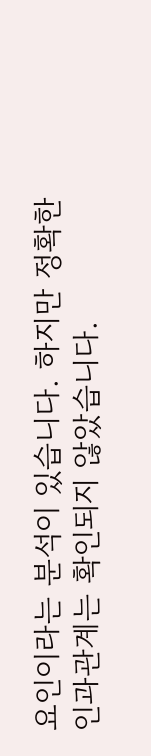요인이라는 분석이 있습니다. 하지만 정확한 인과관계는 확인되지 않았습니다.